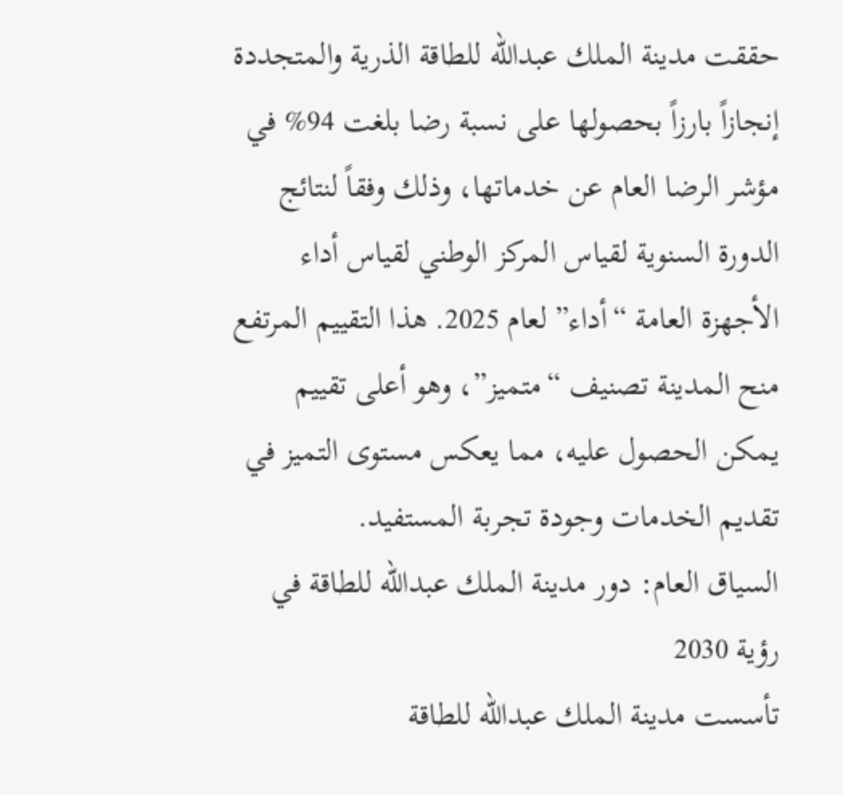حققت مدينة الملك عبدالله للطاقة الذرية والمتجددة إنجازاً بارزاً بحصولها على نسبة رضا بلغت 94% في مؤشر الرضا العام عن خدماتها، وذلك وفقاً لنتائج الدورة السنوية لقياس المركز الوطني لقياس أداء الأجهزة العامة “أداء” لعام 2025. هذا التقييم المرتفع منح المدينة تصنيف “متميز”، وهو أعلى تقييم يمكن الحصول عليه، مما يعكس مستوى التميز في تقديم الخدمات وجودة تجربة المستفيد.
السياق العام: دور مدينة الملك عبدالله للطاقة في رؤية 2030
تأسست مدينة الملك عبدالله للطاقة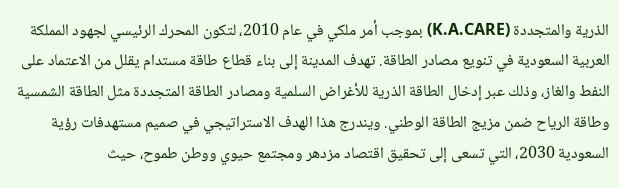الذرية والمتجددة (K.A.CARE) بموجب أمر ملكي في عام 2010، لتكون المحرك الرئيسي لجهود المملكة العربية السعودية في تنويع مصادر الطاقة. تهدف المدينة إلى بناء قطاع طاقة مستدام يقلل من الاعتماد على النفط والغاز، وذلك عبر إدخال الطاقة الذرية للأغراض السلمية ومصادر الطاقة المتجددة مثل الطاقة الشمسية وطاقة الرياح ضمن مزيج الطاقة الوطني. ويندرج هذا الهدف الاستراتيجي في صميم مستهدفات رؤية السعودية 2030، التي تسعى إلى تحقيق اقتصاد مزدهر ومجتمع حيوي ووطن طموح، حيث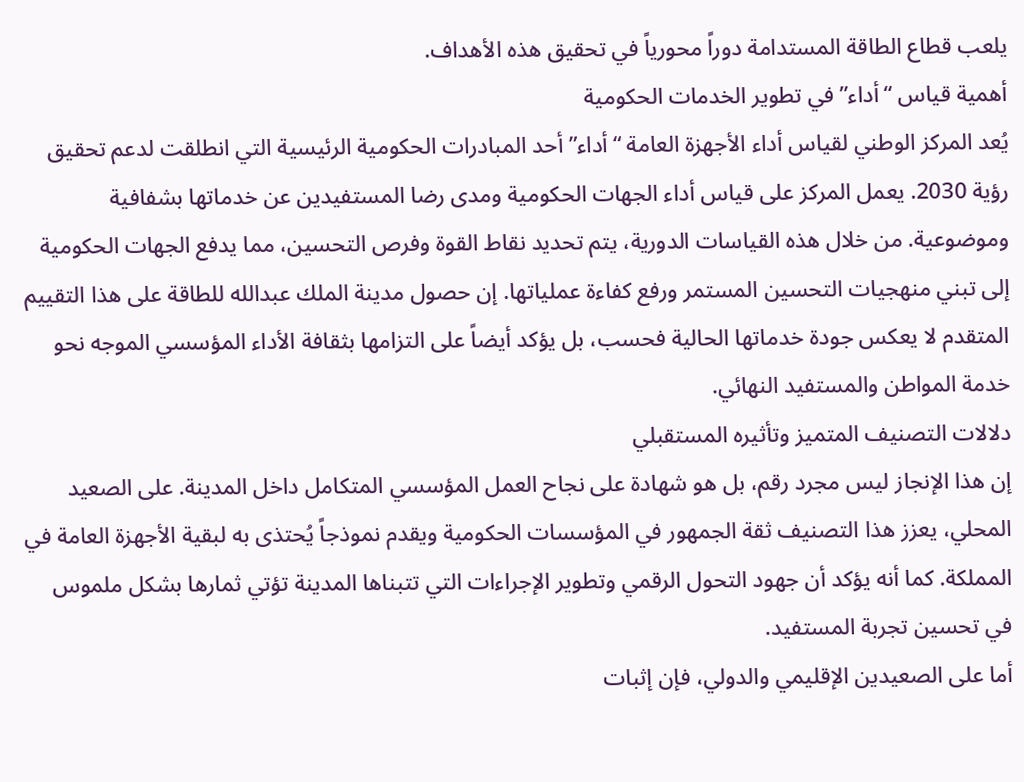يلعب قطاع الطاقة المستدامة دوراً محورياً في تحقيق هذه الأهداف.
أهمية قياس “أداء” في تطوير الخدمات الحكومية
يُعد المركز الوطني لقياس أداء الأجهزة العامة “أداء” أحد المبادرات الحكومية الرئيسية التي انطلقت لدعم تحقيق رؤية 2030. يعمل المركز على قياس أداء الجهات الحكومية ومدى رضا المستفيدين عن خدماتها بشفافية وموضوعية. من خلال هذه القياسات الدورية، يتم تحديد نقاط القوة وفرص التحسين، مما يدفع الجهات الحكومية إلى تبني منهجيات التحسين المستمر ورفع كفاءة عملياتها. إن حصول مدينة الملك عبدالله للطاقة على هذا التقييم المتقدم لا يعكس جودة خدماتها الحالية فحسب، بل يؤكد أيضاً على التزامها بثقافة الأداء المؤسسي الموجه نحو خدمة المواطن والمستفيد النهائي.
دلالات التصنيف المتميز وتأثيره المستقبلي
إن هذا الإنجاز ليس مجرد رقم، بل هو شهادة على نجاح العمل المؤسسي المتكامل داخل المدينة. على الصعيد المحلي، يعزز هذا التصنيف ثقة الجمهور في المؤسسات الحكومية ويقدم نموذجاً يُحتذى به لبقية الأجهزة العامة في المملكة. كما أنه يؤكد أن جهود التحول الرقمي وتطوير الإجراءات التي تتبناها المدينة تؤتي ثمارها بشكل ملموس في تحسين تجربة المستفيد.
أما على الصعيدين الإقليمي والدولي، فإن إثبات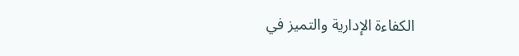الكفاءة الإدارية والتميز في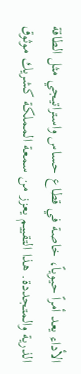الأداء يعد أمراً حيوياً، خاصة في قطاع حساس واستراتيجي مثل الطاقة الذرية والمتجددة. هذا التقييم يعزز من سمعة المملكة كشريك موثوق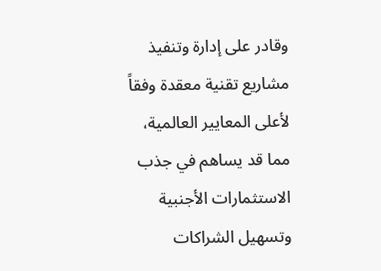وقادر على إدارة وتنفيذ مشاريع تقنية معقدة وفقاً لأعلى المعايير العالمية، مما قد يساهم في جذب الاستثمارات الأجنبية وتسهيل الشراكات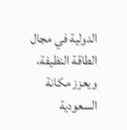الدولية في مجال الطاقة النظيفة، ويعزز مكانة السعودية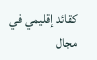كقائد إقليمي في مجال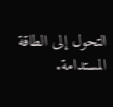التحول إلى الطاقة المستدامة.